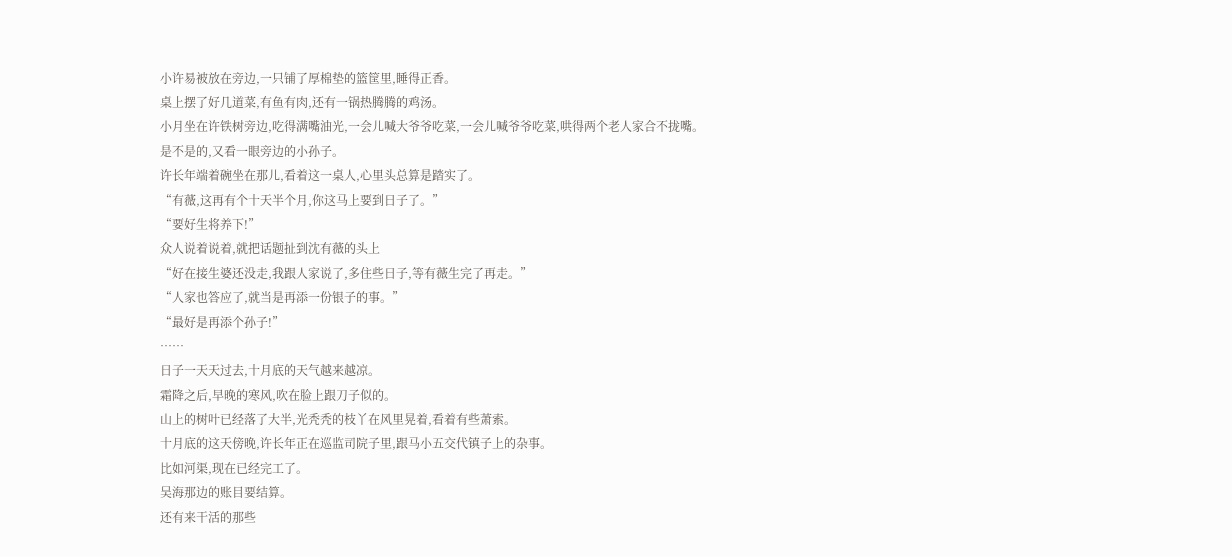小许易被放在旁边,一只铺了厚棉垫的篮筐里,睡得正香。
桌上摆了好几道菜,有鱼有肉,还有一锅热腾腾的鸡汤。
小月坐在许铁树旁边,吃得满嘴油光,一会儿喊大爷爷吃菜,一会儿喊爷爷吃菜,哄得两个老人家合不拢嘴。
是不是的,又看一眼旁边的小孙子。
许长年端着碗坐在那儿,看着这一桌人,心里头总算是踏实了。
“有薇,这再有个十天半个月,你这马上要到日子了。”
“要好生将养下!”
众人说着说着,就把话题扯到沈有薇的头上
“好在接生婆还没走,我跟人家说了,多住些日子,等有薇生完了再走。”
“人家也答应了,就当是再添一份银子的事。”
“最好是再添个孙子!”
……
日子一天天过去,十月底的天气越来越凉。
霜降之后,早晚的寒风,吹在脸上跟刀子似的。
山上的树叶已经落了大半,光秃秃的枝丫在风里晃着,看着有些萧索。
十月底的这天傍晚,许长年正在巡监司院子里,跟马小五交代镇子上的杂事。
比如河渠,现在已经完工了。
吴海那边的账目要结算。
还有来干活的那些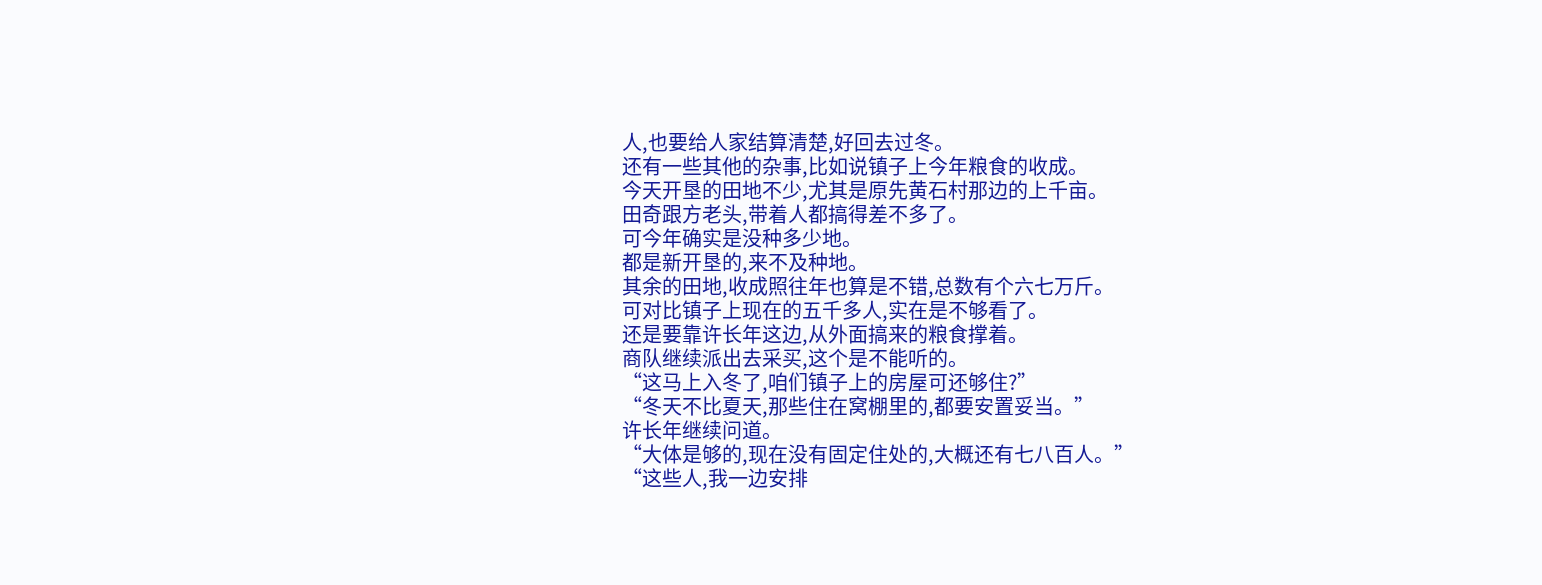人,也要给人家结算清楚,好回去过冬。
还有一些其他的杂事,比如说镇子上今年粮食的收成。
今天开垦的田地不少,尤其是原先黄石村那边的上千亩。
田奇跟方老头,带着人都搞得差不多了。
可今年确实是没种多少地。
都是新开垦的,来不及种地。
其余的田地,收成照往年也算是不错,总数有个六七万斤。
可对比镇子上现在的五千多人,实在是不够看了。
还是要靠许长年这边,从外面搞来的粮食撑着。
商队继续派出去采买,这个是不能听的。
“这马上入冬了,咱们镇子上的房屋可还够住?”
“冬天不比夏天,那些住在窝棚里的,都要安置妥当。”
许长年继续问道。
“大体是够的,现在没有固定住处的,大概还有七八百人。”
“这些人,我一边安排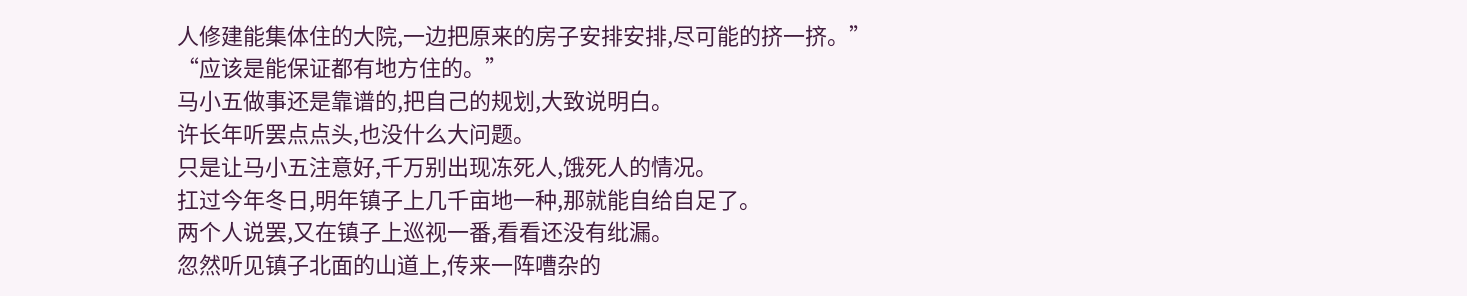人修建能集体住的大院,一边把原来的房子安排安排,尽可能的挤一挤。”
“应该是能保证都有地方住的。”
马小五做事还是靠谱的,把自己的规划,大致说明白。
许长年听罢点点头,也没什么大问题。
只是让马小五注意好,千万别出现冻死人,饿死人的情况。
扛过今年冬日,明年镇子上几千亩地一种,那就能自给自足了。
两个人说罢,又在镇子上巡视一番,看看还没有纰漏。
忽然听见镇子北面的山道上,传来一阵嘈杂的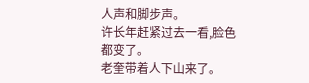人声和脚步声。
许长年赶紧过去一看,脸色都变了。
老奎带着人下山来了。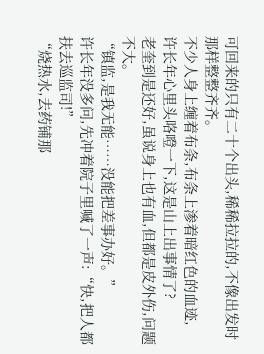可回来的只有二十个出头,稀稀拉拉的,不像出发时那样整整齐齐。
不少人身上缠着布条,布条上渗着暗红色的血迹,
许长年心里头咯噔一下,这是山上出事情了?
老奎到是还好,虽说身上也有血,但都是皮外伤,问题不大。
“镇监,是我无能……没能把差事办好。”
许长年没多问,先冲着院子里喊了一声:“快,把人都扶去巡监司!”
“烧热水,去药铺那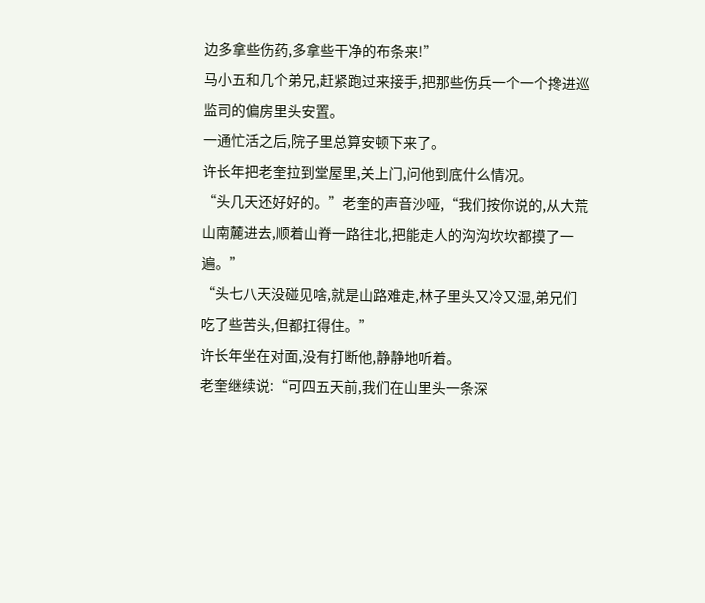边多拿些伤药,多拿些干净的布条来!”
马小五和几个弟兄,赶紧跑过来接手,把那些伤兵一个一个搀进巡监司的偏房里头安置。
一通忙活之后,院子里总算安顿下来了。
许长年把老奎拉到堂屋里,关上门,问他到底什么情况。
“头几天还好好的。”老奎的声音沙哑,“我们按你说的,从大荒山南麓进去,顺着山脊一路往北,把能走人的沟沟坎坎都摸了一遍。”
“头七八天没碰见啥,就是山路难走,林子里头又冷又湿,弟兄们吃了些苦头,但都扛得住。”
许长年坐在对面,没有打断他,静静地听着。
老奎继续说:“可四五天前,我们在山里头一条深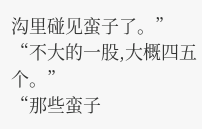沟里碰见蛮子了。”
“不大的一股,大概四五个。”
“那些蛮子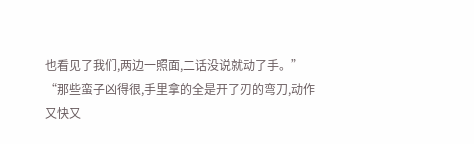也看见了我们,两边一照面,二话没说就动了手。”
“那些蛮子凶得很,手里拿的全是开了刃的弯刀,动作又快又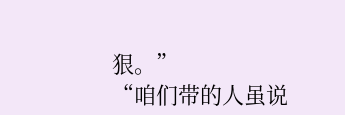狠。”
“咱们带的人虽说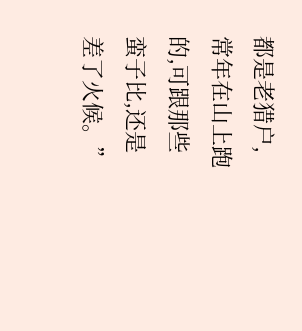都是老猎户,常年在山上跑的,可跟那些蛮子比,还是差了火候。”